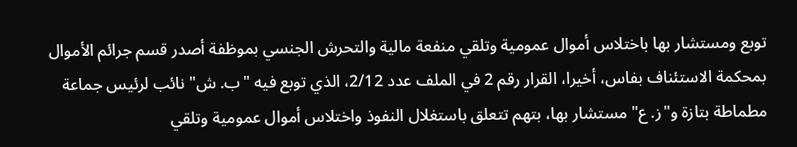توبع ومستشار بها باختلاس أموال عمومية وتلقي منفعة مالية والتحرش الجنسي بموظفة أصدر قسم جرائم الأموال بمحكمة الاستئناف بفاس، أخيرا، القرار رقم 2 في الملف عدد 2/12، الذي توبع فيه "ب. ش" نائب لرئيس جماعة مطماطة بتازة و"ز. ع" مستشار بها، بتهم تتعلق باستغلال النفوذ واختلاس أموال عمومية وتلقي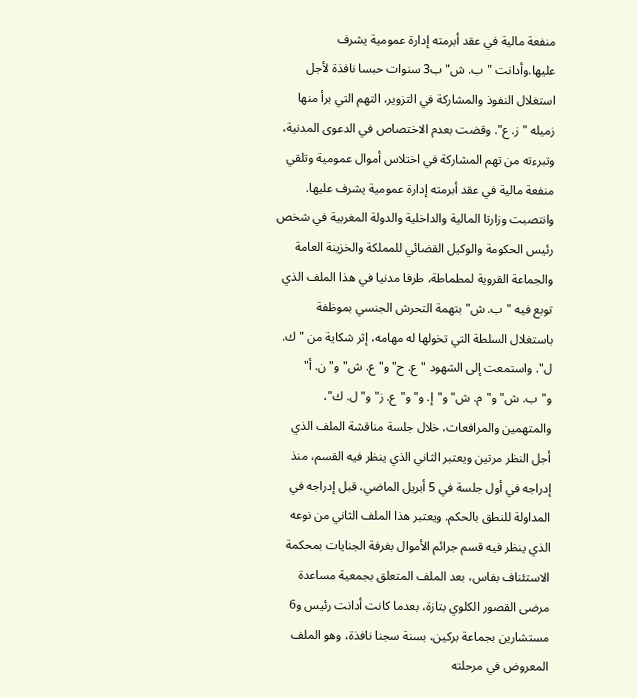منفعة مالية في عقد أبرمته إدارة عمومية يشرف عليها.وأدانت "ب. ش" ب3 سنوات حبسا نافذة لأجل استغلال النفوذ والمشاركة في التزوير، التهم التي برأ منها زميله "ز. ع". وقضت بعدم الاختصاص في الدعوى المدنية، وتبرءته من تهم المشاركة في اختلاس أموال عمومية وتلقي منفعة مالية في عقد أبرمته إدارة عمومية يشرف عليها. وانتصبت وزارتا المالية والداخلية والدولة المغربية في شخص رئيس الحكومة والوكيل القضائي للمملكة والخزينة العامة والجماعة القروية لمطماطة، طرفا مدنيا في هذا الملف الذي توبع فيه "ب. ش" بتهمة التحرش الجنسي بموظفة باستغلال السلطة التي تخولها له مهامه، إثر شكاية من "ك. ل". واستمعت إلى الشهود "ع. ح" و"ع. ش" و"ن. أ" و"ب. ش" و"م. ش" و"إ. و" و"ع. ز" و"ل. ك"، والمتهمين والمرافعات، خلال جلسة مناقشة الملف الذي أجل النظر مرتين ويعتبر الثاني الذي ينظر فيه القسم، منذ إدراجه في أول جلسة في 5 أبريل الماضي، قبل إدراجه في المداولة للنطق بالحكم. ويعتبر هذا الملف الثاني من نوعه الذي ينظر فيه قسم جرائم الأموال بغرفة الجنايات بمحكمة الاستئناف بفاس، بعد الملف المتعلق بجمعية مساعدة مرضى القصور الكلوي بتازة، بعدما كانت أدانت رئيس و6 مستشارين بجماعة بركين، بسنة سجنا نافذة، وهو الملف المعروض في مرحلته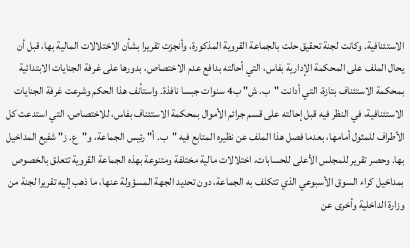الاستئنافية. وكانت لجنة تحقيق حلت بالجماعة القروية المذكورة، وأنجزت تقريرا بشأن الاختلالات المالية بها، قبل أن يحال الملف على المحكمة الإدارية بفاس، التي أحالته بدافع عدم الاختصاص، بدورها على غرفة الجنايات الابتدائية بمحكمة الاستئناف بتازة، التي أدانت "ب. ش" ب4 سنوات جبسا نافذة. واستأنف هذا الحكم وشرعت غرفة الجنايات الاستئنافية، في النظر فيه قبل إحالته على قسم جرائم الأموال بمحكمة الاستئناف بفاس، للاختصاص، التي استدعت كل الأطراف للمثول أمامها، بعدما فصل هذا الملف عن نظيره المتابع فيه "ب. أ" رئيس الجماعة، و"ع. ز" شفيع المداخيل بها. وحصر تقرير للمجلس الأعلى للحسابات، اختلالات مالية مختلفة ومتنوعة بهذه الجماعة القروية تتعلق بالخصوص بمداخيل كراء السوق الأسبوعي الذي تتكلف به الجماعة، دون تحديد الجهة المسؤولة عنها، ما ذهب إليه تقريرا لجنة من وزارة الداخلية وأخرى عن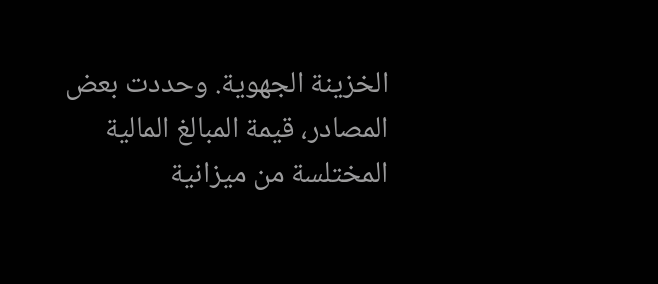الخزينة الجهوية. وحددت بعض المصادر، قيمة المبالغ المالية المختلسة من ميزانية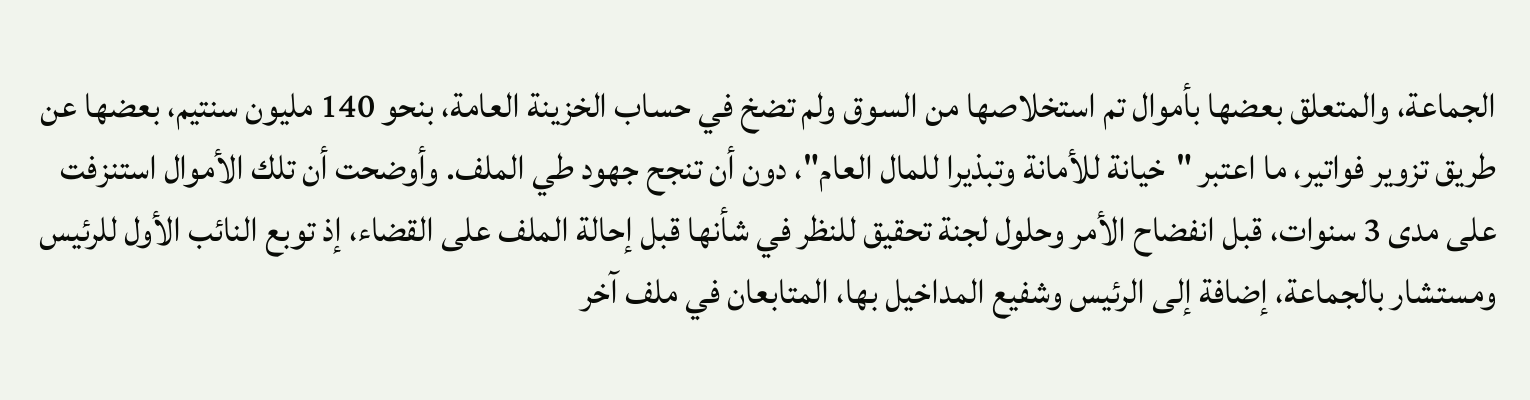الجماعة، والمتعلق بعضها بأموال تم استخلاصها من السوق ولم تضخ في حساب الخزينة العامة، بنحو 140 مليون سنتيم، بعضها عن طريق تزوير فواتير، ما اعتبر "خيانة للأمانة وتبذيرا للمال العام"، دون أن تنجح جهود طي الملف. وأوضحت أن تلك الأموال استنزفت على مدى 3 سنوات، قبل انفضاح الأمر وحلول لجنة تحقيق للنظر في شأنها قبل إحالة الملف على القضاء، إذ توبع النائب الأول للرئيس ومستشار بالجماعة، إضافة إلى الرئيس وشفيع المداخيل بها، المتابعان في ملف آخر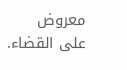معروض على القضاء.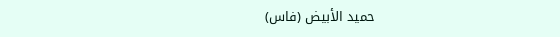حميد الأبيض (فاس)